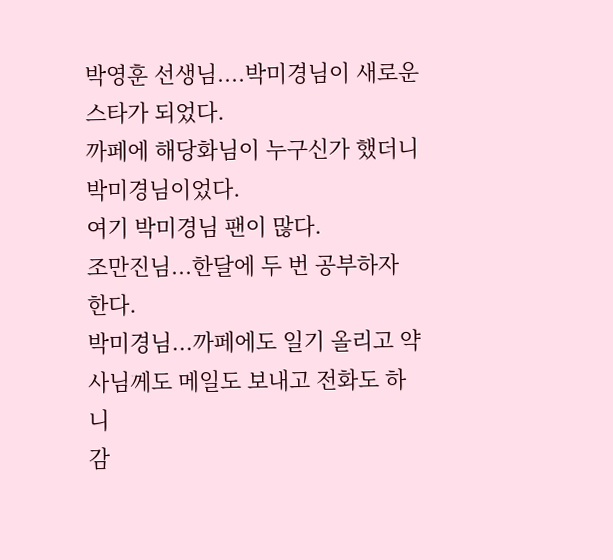박영훈 선생님....박미경님이 새로운 스타가 되었다.
까페에 해당화님이 누구신가 했더니 박미경님이었다.
여기 박미경님 팬이 많다.
조만진님...한달에 두 번 공부하자 한다.
박미경님...까페에도 일기 올리고 약사님께도 메일도 보내고 전화도 하니
감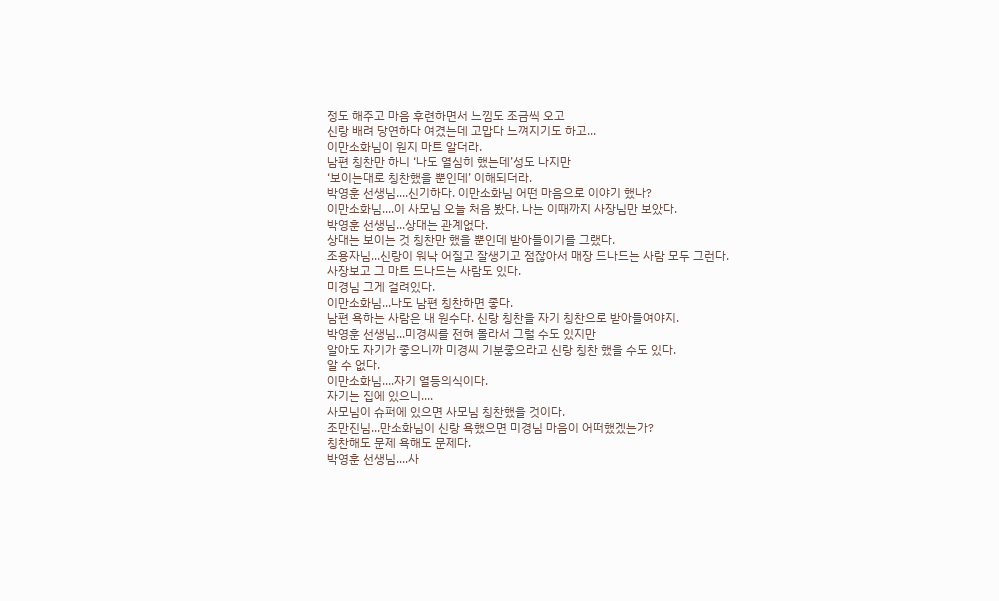정도 해주고 마음 후련하면서 느낌도 조금씩 오고
신랑 배려 당연하다 여겼는데 고맙다 느껴지기도 하고...
이만소화님이 원지 마트 알더라.
남편 칭찬만 하니 ‘나도 열심히 했는데’성도 나지만
‘보이는대로 칭찬했을 뿐인데’ 이해되더라.
박영훈 선생님....신기하다. 이만소화님 어떤 마음으로 이야기 했나?
이만소화님....이 사모님 오늘 처음 봤다. 나는 이때까지 사장님만 보았다.
박영훈 선생님...상대는 관계없다.
상대는 보이는 것 칭찬만 했을 뿐인데 받아들이기를 그랬다.
조용자님...신랑이 워낙 어질고 잘생기고 점잖아서 매장 드나드는 사람 모두 그런다.
사장보고 그 마트 드나드는 사람도 있다.
미경님 그게 걸려있다.
이만소화님...나도 남편 칭찬하면 좋다.
남편 욕하는 사람은 내 원수다. 신랑 칭찬을 자기 칭찬으로 받아들여야지.
박영훈 선생님...미경씨를 전혀 몰라서 그럴 수도 있지만
알아도 자기가 좋으니까 미경씨 기분좋으라고 신랑 칭찬 했을 수도 있다.
알 수 없다.
이만소화님....자기 열등의식이다.
자기는 집에 있으니....
사모님이 슈퍼에 있으면 사모님 칭찬했을 것이다.
조만진님...만소화님이 신랑 욕했으면 미경님 마음이 어떠했겠는가?
칭찬해도 문제 욕해도 문제다.
박영훈 선생님....사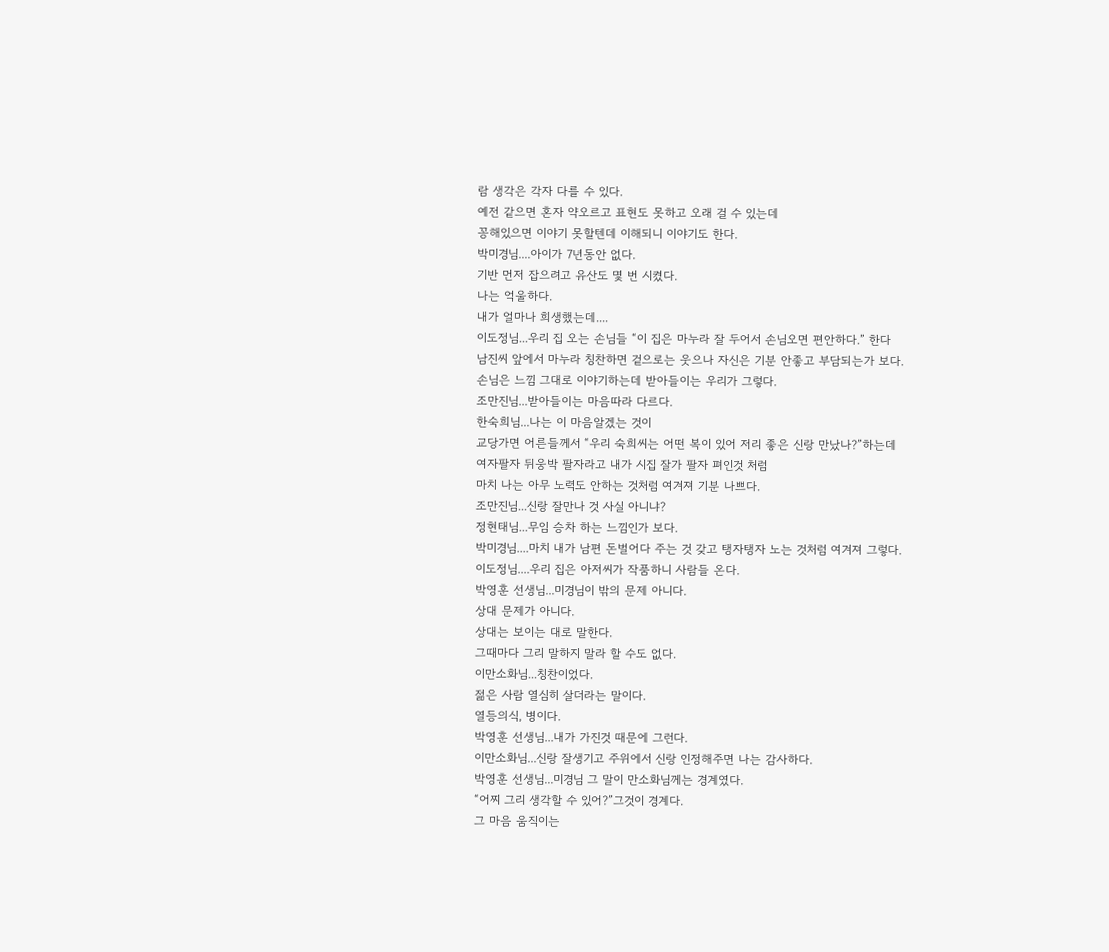람 생각은 각자 다를 수 있다.
예전 같으면 혼자 약오르고 표현도 못하고 오래 걸 수 있는데
꽁해있으면 이야기 못할텐데 이해되니 이야기도 한다.
박미경님....아이가 7년동안 없다.
기반 먼저 잡으려고 유산도 몇 번 시켰다.
나는 억울하다.
내가 얼마나 희생했는데....
이도정님...우리 집 오는 손님들 “이 집은 마누라 잘 두어서 손님오면 편안하다.” 한다
남진씨 앞에서 마누라 칭찬하면 겉으로는 웃으나 자신은 기분 안좋고 부담되는가 보다.
손님은 느낌 그대로 이야기하는데 받아들이는 우리가 그렇다.
조만진님...받아들이는 마음따라 다르다.
한숙희님...나는 이 마음알겠는 것이
교당가면 어른들께서 “우리 숙희씨는 어떤 복이 있어 저리 좋은 신랑 만났나?”하는데
여자팔자 뒤웅박 팔자라고 내가 시집 잘가 팔자 펴인것 처럼
마치 나는 아무 노력도 안하는 것처럼 여겨져 기분 나쁘다.
조만진님...신랑 잘만나 것 사실 아니냐?
정현태님...무임 승차 하는 느낌인가 보다.
박미경님....마치 내가 남편 돈벌어다 주는 것 갖고 탱자탱자 노는 것처럼 여겨져 그렇다.
이도정님....우리 집은 아저씨가 작품하니 사람들 온다.
박영훈 선생님...미경님이 밖의 문제 아니다.
상대 문제가 아니다.
상대는 보이는 대로 말한다.
그때마다 그리 말하지 말라 할 수도 없다.
이만소화님...칭찬이었다.
젊은 사람 열심히 살더라는 말이다.
열등의식, 병이다.
박영훈 선생님...내가 가진것 때문에 그런다.
이만소화님...신랑 잘생기고 주위에서 신랑 인정해주면 나는 감사하다.
박영훈 선생님...미경님 그 말이 만소화님께는 경계였다.
“어찌 그리 생각할 수 있어?”그것이 경계다.
그 마음 움직이는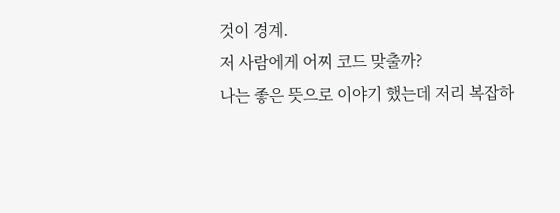것이 경계.
저 사람에게 어찌 코드 맞출까?
나는 좋은 뜻으로 이야기 했는데 저리 복잡하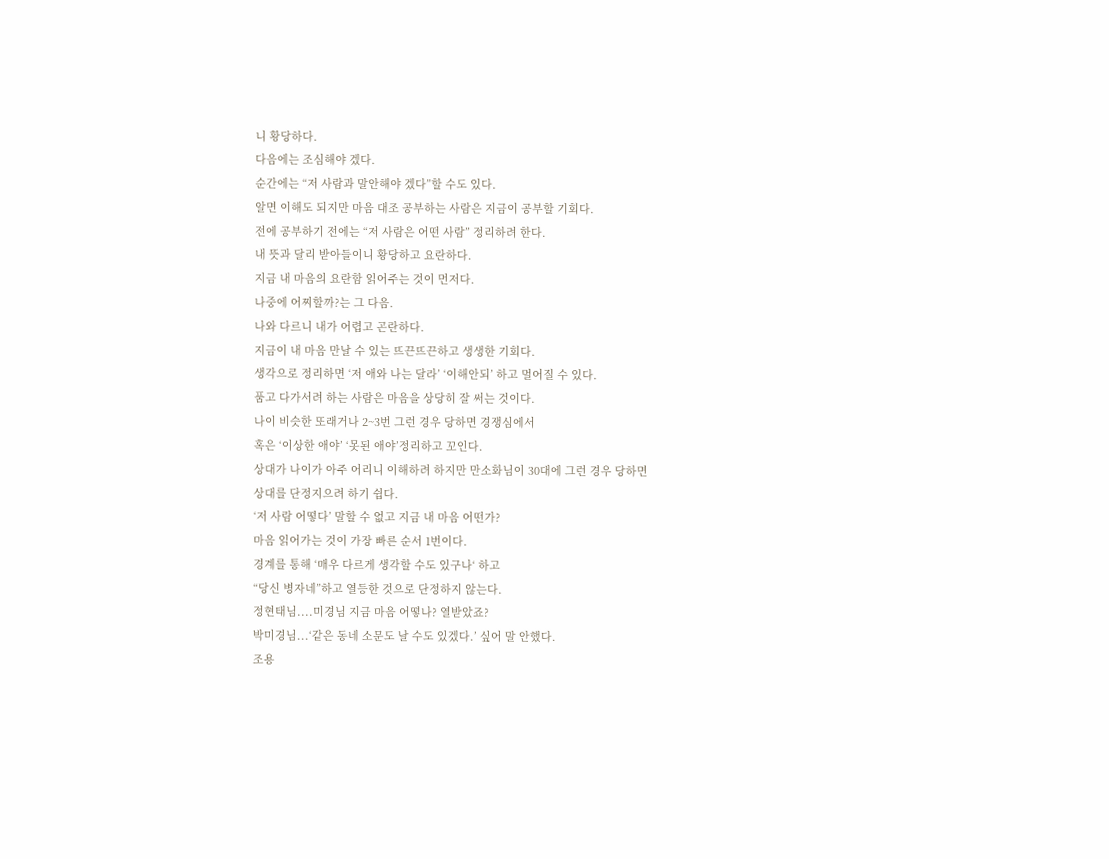니 황당하다.
다음에는 조심해야 겠다.
순간에는 “저 사람과 말안해야 겠다”할 수도 있다.
알면 이해도 되지만 마음 대조 공부하는 사람은 지금이 공부할 기회다.
전에 공부하기 전에는 “저 사람은 어떤 사람” 정리하려 한다.
내 뜻과 달리 받아들이니 황당하고 요란하다.
지금 내 마음의 요란함 읽어주는 것이 먼저다.
나중에 어찌할까?는 그 다음.
나와 다르니 내가 어렵고 곤란하다.
지금이 내 마음 만날 수 있는 뜨끈뜨끈하고 생생한 기회다.
생각으로 정리하면 ‘저 애와 나는 달라’ ‘이해안되’ 하고 멀어질 수 있다.
품고 다가서려 하는 사람은 마음을 상당히 잘 써는 것이다.
나이 비슷한 또래거나 2~3번 그런 경우 당하면 경쟁심에서
혹은 ‘이상한 애야’ ‘못된 애야’정리하고 꼬인다.
상대가 나이가 아주 어리니 이해하려 하지만 만소화님이 30대에 그런 경우 당하면
상대를 단정지으려 하기 쉽다.
‘저 사람 어떻다’ 말할 수 없고 지금 내 마음 어떤가?
마음 읽어가는 것이 가장 빠른 순서 1번이다.
경계를 통해 ‘매우 다르게 생각할 수도 있구나‘ 하고
“당신 병자네”하고 열등한 것으로 단정하지 않는다.
정현태님....미경님 지금 마음 어떻나? 열받았죠?
박미경님...‘같은 동네 소문도 날 수도 있겠다.’ 싶어 말 안했다.
조용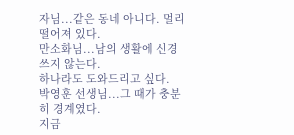자님...같은 동네 아니다. 멀리 떨어져 있다.
만소화님...남의 생활에 신경쓰지 않는다.
하나라도 도와드리고 싶다.
박영훈 선생님...그 때가 충분히 경계였다.
지금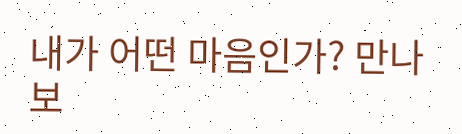내가 어떤 마음인가? 만나 보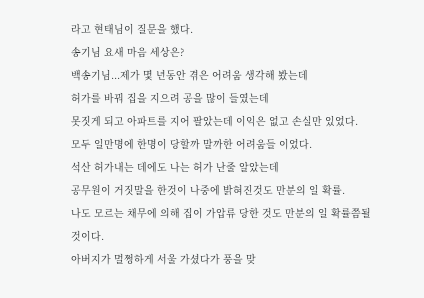라고 현태님이 질문을 했다.
송기님 요새 마음 세상은?
백송기님...제가 몇 년동안 겪은 어려움 생각해 봤는데
허가를 바꿔 집을 지으려 공을 많이 들였는데
못짓게 되고 아파트를 지어 팔았는데 이익은 없고 손실만 있었다.
모두 일만명에 한명이 당할까 말까한 어려움들 이었다.
석산 허가내는 데에도 나는 허가 난줄 알았는데
공무원이 거짓말을 한것이 나중에 밝혀진것도 만분의 일 확률.
나도 모르는 채무에 의해 집이 가압류 당한 것도 만분의 일 확률쯤될 것이다.
아버지가 멀쩡하게 서울 가셨다가 풍을 맞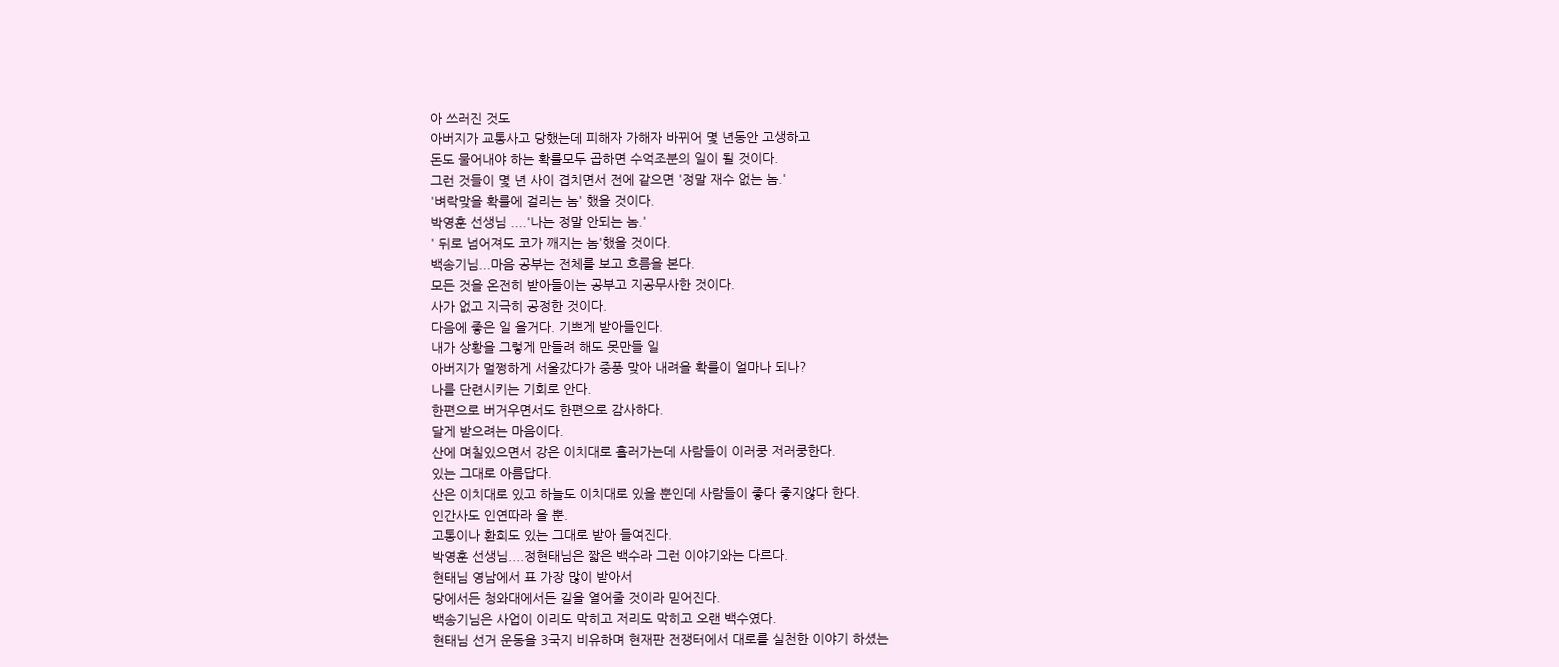아 쓰러진 것도
아버지가 교통사고 당했는데 피해자 가해자 바뀌어 몇 년동안 고생하고
돈도 물어내야 하는 확률모두 곱하면 수억조분의 일이 될 것이다.
그런 것들이 몇 년 사이 겹치면서 전에 같으면 '정말 재수 없는 놈.'
'벼락맞을 확률에 걸리는 놈' 했을 것이다.
박영훈 선생님 ....'나는 정말 안되는 놈.'
' 뒤로 넘어져도 코가 깨지는 놈'했을 것이다.
백송기님...마음 공부는 전체를 보고 흐름을 본다.
모든 것을 온전히 받아들이는 공부고 지공무사한 것이다.
사가 없고 지극히 공정한 것이다.
다음에 좋은 일 올거다. 기쁘게 받아들인다.
내가 상황을 그렇게 만들려 해도 못만들 일
아버지가 멀쩡하게 서울갔다가 중풍 맞아 내려올 확률이 얼마나 되나?
나를 단련시키는 기회로 안다.
한편으로 버거우면서도 한편으로 감사하다.
달게 받으려는 마음이다.
산에 며칠있으면서 강은 이치대로 흘러가는데 사람들이 이러쿵 저러쿵한다.
있는 그대로 아름답다.
산은 이치대로 있고 하늘도 이치대로 있을 뿐인데 사람들이 좋다 좋지않다 한다.
인간사도 인연따라 올 뿐.
고통이나 환희도 있는 그대로 받아 들여진다.
박영훈 선생님....정현태님은 짧은 백수라 그런 이야기와는 다르다.
현태님 영남에서 표 가장 많이 받아서
당에서든 청와대에서든 길을 열어줄 것이라 믿어진다.
백송기님은 사업이 이리도 막히고 저리도 막히고 오랜 백수였다.
현태님 선거 운동을 3국지 비유하며 현재판 전쟁터에서 대로를 실천한 이야기 하셨는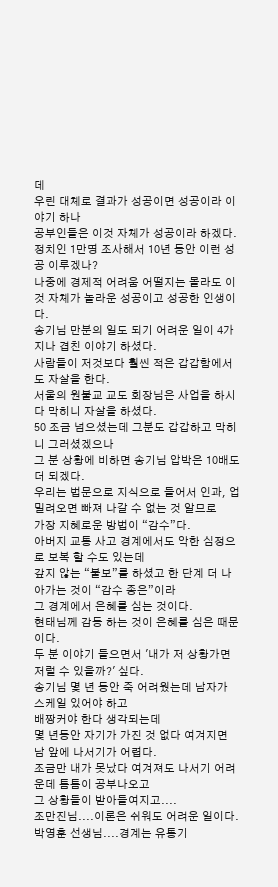데
우린 대체로 결과가 성공이면 성공이라 이야기 하나
공부인들은 이것 자체가 성공이라 하겠다.
정치인 1만명 조사해서 10년 동안 이런 성공 이루겠나?
나중에 경제적 어려움 어떨지는 몰라도 이것 자체가 놀라운 성공이고 성공한 인생이다.
송기님 만분의 일도 되기 어려운 일이 4가지나 겹친 이야기 하셨다.
사람들이 저것보다 훨씬 적은 갑갑함에서도 자살을 한다.
서울의 원불교 교도 회장님은 사업을 하시다 막히니 자살을 하셨다.
50 조금 넘으셨는데 그분도 갑갑하고 막히니 그러셨겠으나
그 분 상황에 비하면 송기님 압박은 10배도 더 되겠다.
우리는 법문으로 지식으로 들어서 인과, 업 밀려오면 빠져 나갈 수 없는 것 알므로
가장 지혜로운 방법이 “감수”다.
아버지 교통 사고 경계에서도 악한 심정으로 보복 할 수도 있는데
갚지 않는 “불보”를 하셨고 한 단계 더 나아가는 것이 “감수 종은”이라
그 경계에서 은혜를 심는 것이다.
현태님께 감동 하는 것이 은혜를 심은 때문이다.
두 분 이야기 들으면서 '내가 저 상황가면 저럴 수 있을까?' 싶다.
송기님 몇 년 동안 죽 어려웠는데 남자가 스케일 있어야 하고
배짱커야 한다 생각되는데
몇 년동안 자기가 가진 것 없다 여겨지면 남 앞에 나서기가 어렵다.
조금만 내가 못났다 여겨져도 나서기 어려운데 틈틈이 공부나오고
그 상황들이 받아들여지고....
조만진님....이론은 쉬워도 어려운 일이다.
박영훈 선생님....경계는 유통기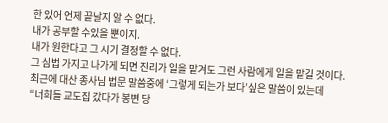한 있어 언제 끝날지 알 수 없다.
내가 공부할 수있을 뿐이지.
내가 원한다고 그 시기 결정할 수 없다.
그 심법 가지고 나가게 되면 진리가 일을 맡겨도 그런 사람에게 일을 맡길 것이다.
최근에 대산 종사님 법문 말씀중에 ‘그렇게 되는가 보다’싶은 말씀이 있는데
“너희들 교도집 갔다가 봉변 당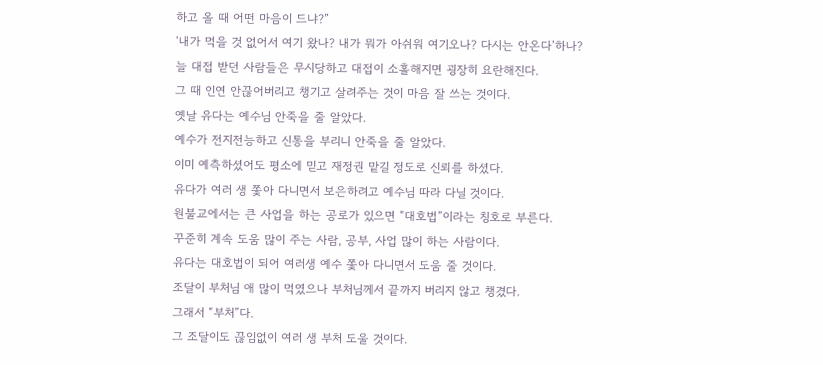하고 올 때 어떤 마음이 드냐?”
‘내가 먹을 것 없어서 여기 왔나? 내가 뭐가 아쉬워 여기오나? 다시는 안온다’하나?
늘 대접 받던 사람들은 무시당하고 대접이 소홀해지면 굉장히 요란해진다.
그 때 인연 안끊어버리고 챙기고 살려주는 것이 마음 잘 쓰는 것이다.
옛날 유다는 예수님 안죽을 줄 알았다.
예수가 전지전능하고 신통을 부리니 안죽을 줄 알았다.
이미 예측하셨어도 평소에 믿고 재정권 맡길 정도로 신뢰를 하셨다.
유다가 여러 생 쫓아 다니면서 보은하려고 예수님 따라 다닐 것이다.
원불교에서는 큰 사업을 하는 공로가 있으면 “대호법”이라는 칭호로 부른다.
꾸준히 계속 도움 많이 주는 사람, 공부, 사업 많이 하는 사람이다.
유다는 대호법이 되어 여러생 예수 쫓아 다니면서 도움 줄 것이다.
조달이 부처님 애 많이 먹였으나 부처님께서 끝까지 버리지 않고 챙겼다.
그래서 “부처”다.
그 조달이도 끊임없이 여러 생 부처 도울 것이다.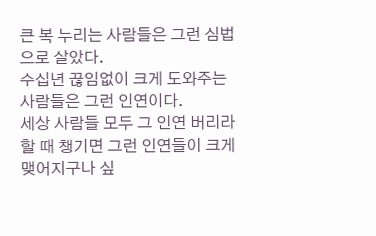큰 복 누리는 사람들은 그런 심법으로 살았다.
수십년 끊임없이 크게 도와주는 사람들은 그런 인연이다.
세상 사람들 모두 그 인연 버리라 할 때 챙기면 그런 인연들이 크게 맺어지구나 싶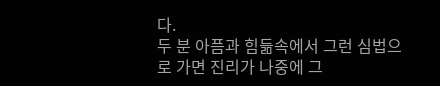다.
두 분 아픔과 힘듦속에서 그런 심법으로 가면 진리가 나중에 그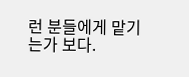런 분들에게 맡기는가 보다.